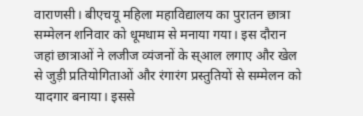वाराणसी। बीएचयू महिला महाविद्यालय का पुरातन छात्रा सम्मेलन शनिवार को धूमधाम से मनाया गया। इस दौरान जहां छात्राओं ने लजीज व्यंजनों के स्आल लगाए और खेल से जुड़ी प्रतियोगिताओं और रंगारंग प्रस्तुतियों से सम्मेलन को यादगार बनाया। इससे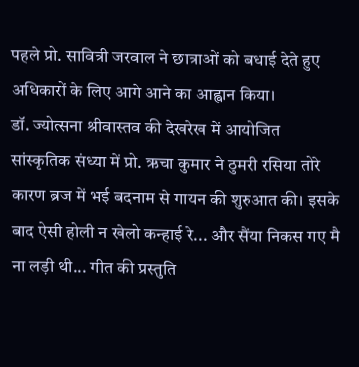पहले प्रो. सावित्री जरवाल ने छात्राओं को बधाई देते हुए अधिकारों के लिए आगे आने का आह्वान किया।
डॉ. ज्योत्सना श्रीवास्तव की देखरेख में आयोजित सांस्कृतिक संध्या में प्रो. ऋचा कुमार ने ठुमरी रसिया तोरे कारण ब्रज में भई बदनाम से गायन की शुरुआत की। इसके बाद ऐसी होली न खेलो कन्हाई रे... और सैंया निकस गए मै ना लड़ी थी... गीत की प्रस्तुति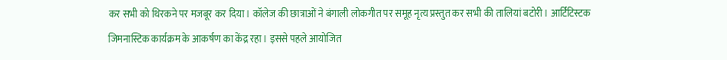कर सभी को थिरकने पर मजबूर कर दिया। कॉलेज की छात्राओं ने बंगाली लोकगीत पर समूह नृत्य प्रस्तुत कर सभी की तालियां बटोरी। आर्टिटिस्टक जिमनास्टिक कार्यक्रम के आकर्षण का केंद्र रहा। इससे पहले आयोजित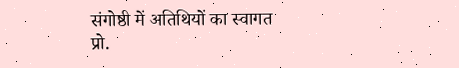संगोष्ठी में अतिथियों का स्वागत प्रो.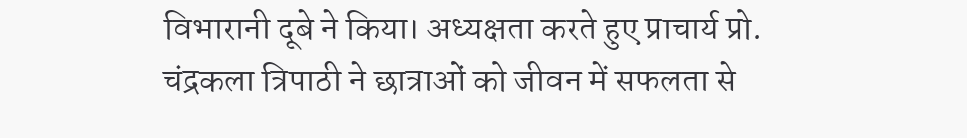विभारानी दूबे ने किया। अध्यक्षता करते हुए प्राचार्य प्रो. चंद्रकला त्रिपाठी ने छात्राओं को जीवन में सफलता से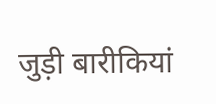जुड़ी बारीकियां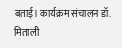बताई। कार्यक्रम संचालन डॉ. मिताली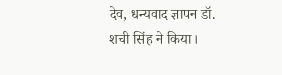देव, धन्यवाद ज्ञापन डॉ. शची सिंह ने किया।